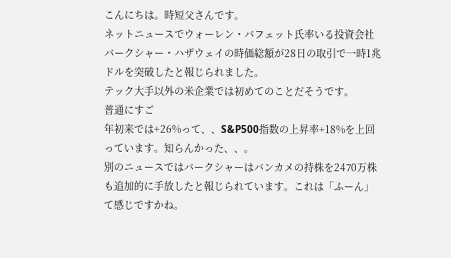こんにちは。時短父さんです。
ネットニュースでウォーレン・バフェット氏率いる投資会社バークシャー・ハザウェイの時価総額が28日の取引で一時1兆ドルを突破したと報じられました。
テック大手以外の米企業では初めてのことだそうです。
普通にすご
年初来では+26%って、、S&P500指数の上昇率+18%を上回っています。知らんかった、、。
別のニュースではバークシャーはバンカメの持株を2470万株も追加的に手放したと報じられています。これは「ふーん」て感じですかね。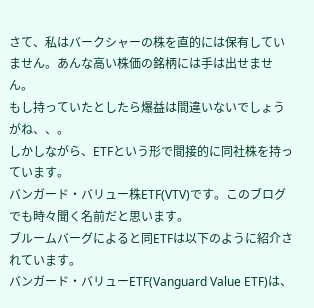さて、私はバークシャーの株を直的には保有していません。あんな高い株価の銘柄には手は出せません。
もし持っていたとしたら爆益は間違いないでしょうがね、、。
しかしながら、ETFという形で間接的に同社株を持っています。
バンガード・バリュー株ETF(VTV)です。このブログでも時々聞く名前だと思います。
ブルームバーグによると同ETFは以下のように紹介されています。
バンガード・バリューETF(Vanguard Value ETF)は、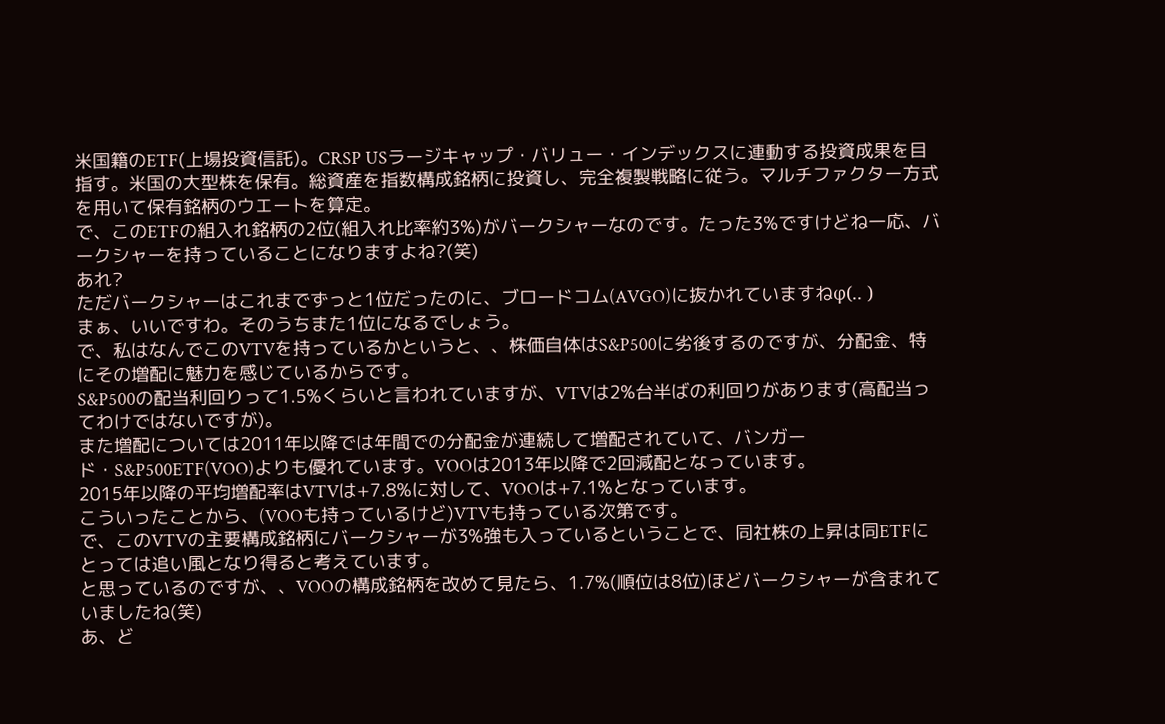米国籍のETF(上場投資信託)。CRSP USラージキャップ・バリュー・インデックスに連動する投資成果を目指す。米国の大型株を保有。総資産を指数構成銘柄に投資し、完全複製戦略に従う。マルチファクター方式を用いて保有銘柄のウエートを算定。
で、このETFの組入れ銘柄の2位(組入れ比率約3%)がバークシャーなのです。たった3%ですけどね一応、バークシャーを持っていることになりますよね?(笑)
あれ?
ただバークシャーはこれまでずっと1位だったのに、ブロードコム(AVGO)に抜かれていますねφ(.. )
まぁ、いいですわ。そのうちまた1位になるでしょう。
で、私はなんでこのVTVを持っているかというと、、株価自体はS&P500に劣後するのですが、分配金、特にその増配に魅力を感じているからです。
S&P500の配当利回りって1.5%くらいと言われていますが、VTVは2%台半ばの利回りがあります(高配当ってわけではないですが)。
また増配については2011年以降では年間での分配金が連続して増配されていて、バンガード・S&P500ETF(VOO)よりも優れています。VOOは2013年以降で2回減配となっています。
2015年以降の平均増配率はVTVは+7.8%に対して、VOOは+7.1%となっています。
こういったことから、(VOOも持っているけど)VTVも持っている次第です。
で、このVTVの主要構成銘柄にバークシャーが3%強も入っているということで、同社株の上昇は同ETFにとっては追い風となり得ると考えています。
と思っているのですが、、VOOの構成銘柄を改めて見たら、1.7%(順位は8位)ほどバークシャーが含まれていましたね(笑)
あ、ど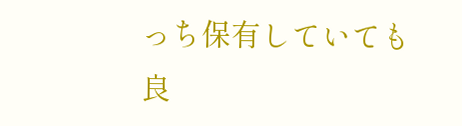っち保有していても良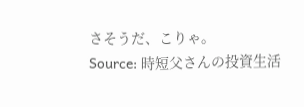さそうだ、こりゃ。
Source: 時短父さんの投資生活